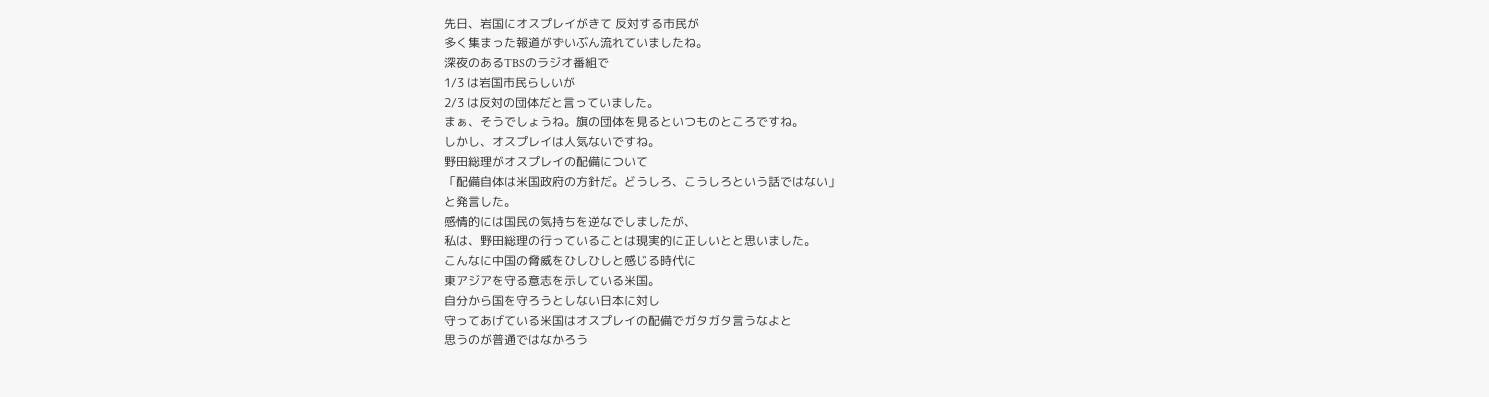先日、岩国にオスプレイがきて 反対する市民が
多く集まった報道がずいぶん流れていましたね。
深夜のあるTBSのラジオ番組で
1/3 は岩国市民らしいが
2/3 は反対の団体だと言っていました。
まぁ、そうでしょうね。旗の団体を見るといつものところですね。
しかし、オスプレイは人気ないですね。
野田総理がオスプレイの配備について
「配備自体は米国政府の方針だ。どうしろ、こうしろという話ではない」
と発言した。
感情的には国民の気持ちを逆なでしましたが、
私は、野田総理の行っていることは現実的に正しいとと思いました。
こんなに中国の脅威をひしひしと感じる時代に
東アジアを守る意志を示している米国。
自分から国を守ろうとしない日本に対し
守ってあげている米国はオスプレイの配備でガタガタ言うなよと
思うのが普通ではなかろう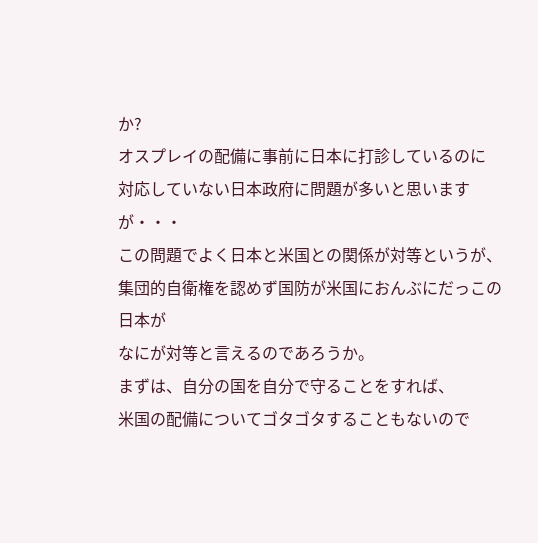か?
オスプレイの配備に事前に日本に打診しているのに
対応していない日本政府に問題が多いと思いますが・・・
この問題でよく日本と米国との関係が対等というが、
集団的自衛権を認めず国防が米国におんぶにだっこの日本が
なにが対等と言えるのであろうか。
まずは、自分の国を自分で守ることをすれば、
米国の配備についてゴタゴタすることもないので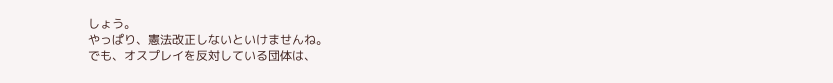しょう。
やっぱり、憲法改正しないといけませんね。
でも、オスプレイを反対している団体は、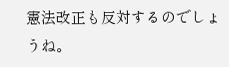憲法改正も反対するのでしょうね。